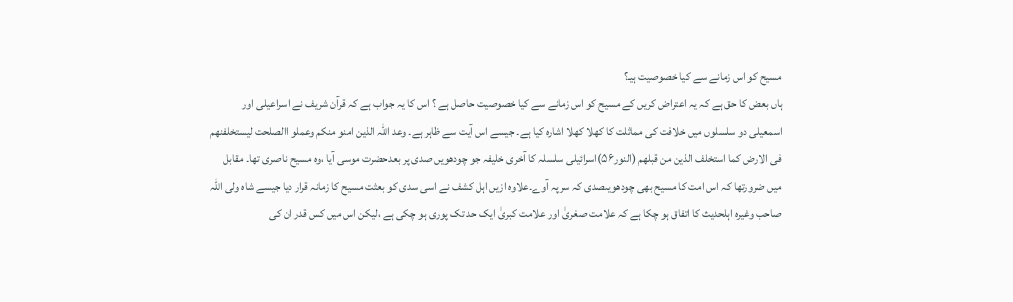مسیح کو اس زمانے سے کیا خصوصیت ہیـ؟
ہاں بعض کا حق ہے کہ یہ اعتراض کریں کے مسیح کو اس زمانے سے کیا خصوصیت حاصل ہے ؟ اس کا یہ جواب ہے کہ قرآن شریف نے اسراعیلی اور اسمعیلی دو سلسلوں میں خلافت کی مماثلت کا کھلا کھلا اشارہ کیا ہے۔ جیسے اس آیت سے ظاہر ہے۔ وعد اللہ الذین امنو منکم وعملو االصلحت لیستخلفنھم فی الارض کما استخلف الذین من قبلھم (النور۵۶)اسرائیلی سلسلہ کا آخری خلیفہ جو چودھویں صدی پر بعدحضرت موسی آیا ،وہ مسیح ناصری تھا۔ مقابل میں ضرورتھا کہ اس امت کا مسیح بھی چودھویںصدی کہ سرپہ آوے۔علاوہ ازیں اہل کشف نے اسی سدی کو بعثت مسیح کا زمانہ قرار دیا جیسے شاہ ولی اللہ صاحب وغیرہ اہلحدیث کا اتفاق ہو چکا ہے کہ علامت صغریٰ اور علامت کبریٰ ایک حد تک پوری ہو چکی ہے ،لیکن اس میں کس قدر ان کی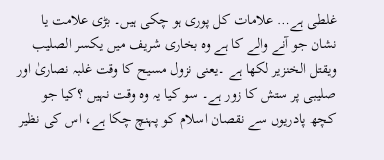غلطی ہے… علامات کل پوری ہو چکی ہیں۔ بڑی علامت یا نشان جو آنے والے کا ہے وہ بخاری شریف میں یکسر الصلیب ویقتل الخنزیر لکھا ہے ۔یعنی نزول مسیح کا وقت غلبہ نصاریٰ اور صلیبی پر ستش کا زور ہے۔ سو کیا یہ وہ وقت نہیں ؟کیا جو کچھ پادریوں سے نقصان اسلام کو پہنچ چکا ہے، اس کی نظیر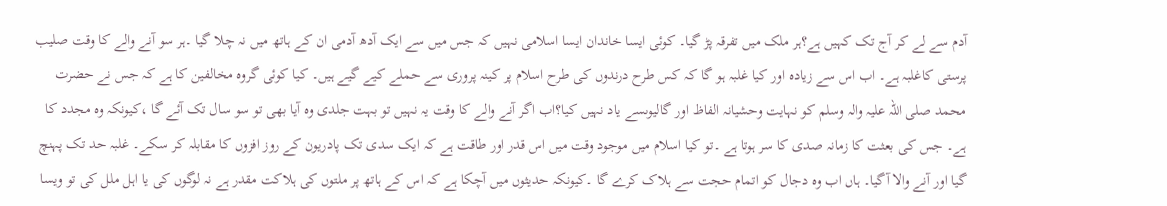آدم سے لے کر آج تک کہیں ہے؟ہر ملک میں تفرقہ پڑ گیا۔ کوئی ایسا خاندان ایسا اسلامی نہیں کہ جس میں سے ایک آدھ آدمی ان کے ہاتھ میں نہ چلا گیا ۔ہر سو آنے والے کا وقت صلیب پرستی کاغلبہ ہے۔ اب اس سے زیادہ اور کیا غلبہ ہو گا کہ کس طرح درندوں کی طرح اسلام پر کینہ پروری سے حملے کیے گیے ہیں۔ کیا کوئی گروہ مخالفین کا ہے کہ جس نے حضرت محمد صلی اللہ علیہ والہ وسلم کو نہایت وحشیانہ الفاظ اور گالیوںسے یاد نہیں کیا؟اب اگر آنے والے کا وقت یہ نہیں تو بہت جلدی وہ آیا بھی تو سو سال تک آئے گا ،کیونکہ وہ مجدد کا ہے۔ جس کی بعثت کا زمانہ صدی کا سر ہوتا ہے ۔تو کیا اسلام میں موجود وقت میں اس قدر اور طاقت ہے کہ ایک سدی تک پادریون کے روز افزوں کا مقابلہ کر سکے۔ غلبہ حد تک پہنچ گیا اور آنے والا آگیا۔ ہاں اب وہ دجال کو اتمام حجت سے ہلاک کرے گا ۔کیونکہ حدیثوں میں آچکا ہے کہ اس کے ہاتھ پر ملتوں کی ہلاکت مقدر ہے نہ لوگوں کی یا اہل ملل کی تو ویسا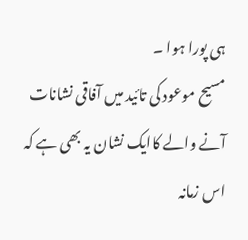ہی پورا ہوا ۔
مسیح موعود کی تائید میں آفاقی نشانات
آنے والے کاایک نشان یہ بھی ہے کہ اس زمانہ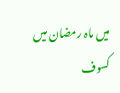میں ماہ رمضان میں کسوف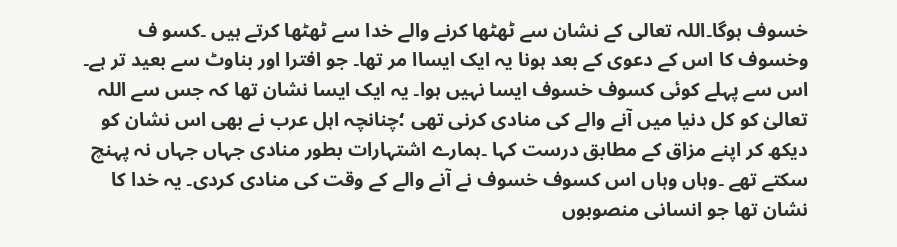خسوف ہوگا۔اللہ تعالی کے نشان سے ٹھٹھا کرنے والے خدا سے ٹھٹھا کرتے ہیں ۔کسو ف وخسوف کا اس کے دعوی کے بعد ہونا یہ ایک ایساا مر تھا۔ جو افترا اور بناوٹ سے بعید تر ہے۔ اس سے پہلے کوئی کسوف خسوف ایسا نہیں ہوا۔ یہ ایک ایسا نشان تھا کہ جس سے اللہ تعالیٰ کو کل دنیا میں آنے والے کی منادی کرنی تھی ؛چنانچہ اہل عرب نے بھی اس نشان کو دیکھ کر اپنے مزاق کے مطابق درست کہا ۔ہمارے اشتہارات بطور منادی جہاں جہاں نہ پہنچ سکتے تھے ۔وہاں وہاں اس کسوف خسوف نے آنے والے کے وقت کی منادی کردی۔ یہ خدا کا نشان تھا جو انسانی منصوبوں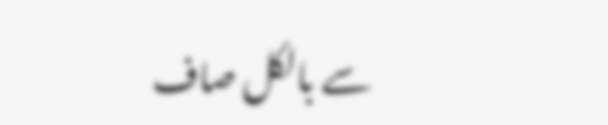سے بالکل صاف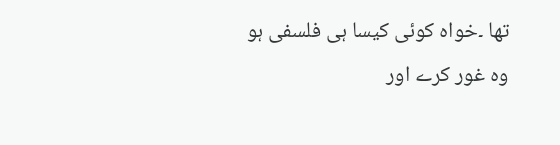تھا ۔خواہ کوئی کیسا ہی فلسفی ہو وہ غور کرے اور